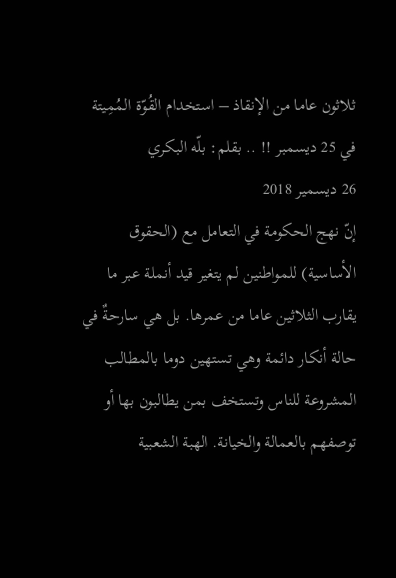ثلاثون عاما من الإنقاذ – استخدام القُوّة المُمِيتة في 25 ديسمبر !! .. بقلم: بلّه البكري
26 ديسمير 2018
إنّ نهج الحكومة في التعامل مع (الحقوق الأساسية) للمواطنين لم يتغير قيد أنملة عبر ما يقارب الثلاثين عاما من عمرها. بل هي سارحةٌ في حالة أنكار دائمة وهي تستهين دوما بالمطالب المشروعة للناس وتستخف بمن يطالبون بها أو توصفهم بالعمالة والخيانة. الهبة الشعبية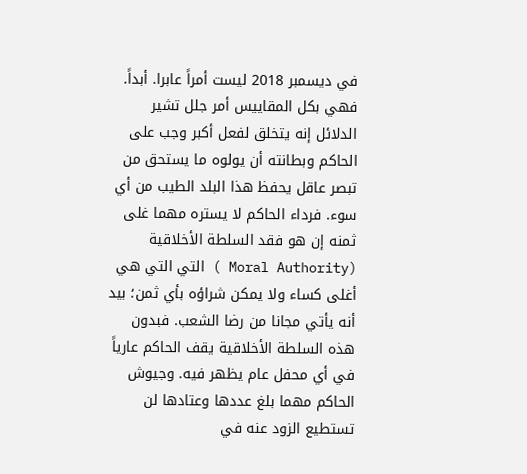في ديسمبر 2018 ليست أمراً عابرا. أبداً. فهي بكل المقاييس أمر جلل تشير الدلائل إنه يتخلق لفعل أكبر وجب على الحاكم وبطانته أن يولوه ما يستحق من تبصر عاقل يحفظ هذا البلد الطيب من أي سوء. فرداء الحاكم لا يستره مهما غلى ثمنه إن هو فقد السلطة الأخلاقية (Moral Authority ) التي التي هي أغلى كساء ولا يمكن شراؤه بأي ثمن؛ بيد أنه يأتي مجانا من رضا الشعب. فبدون هذه السلطة الأخلاقية يقف الحاكم عارياً في أي محفل عام يظهر فيه. وجيوش الحاكم مهما بلغ عددها وعتادها لن تستطيع الزود عنه في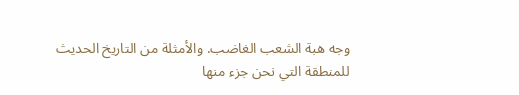وجه هبة الشعب الغاضب. والأمثلة من التاريخ الحديث للمنطقة التي نحن جزء منها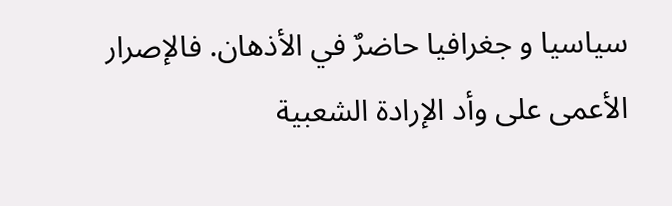سياسيا و جغرافيا حاضرٌ في الأذهان. فالإصرار الأعمى على وأد الإرادة الشعبية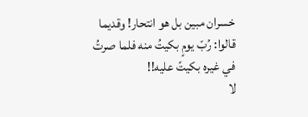خسران مبين بل هو انتحار! وقديما قالوا: رُبّ يومٍ بكيتُ منه فلما صرتُ في غيره بكيتً عليه!!
لا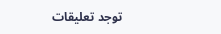توجد تعليقات